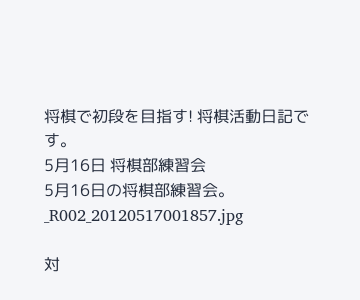将棋で初段を目指す! 将棋活動日記です。
5月16日 将棋部練習会
5月16日の将棋部練習会。
_R002_20120517001857.jpg

対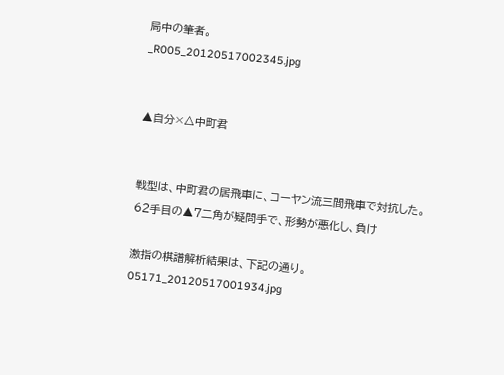局中の筆者。
_R005_20120517002345.jpg


▲自分×△中町君


戦型は、中町君の居飛車に、コーヤン流三間飛車で対抗した。
62手目の▲7二角が疑問手で、形勢が悪化し、負け

激指の棋譜解析結果は、下記の通り。
05171_20120517001934.jpg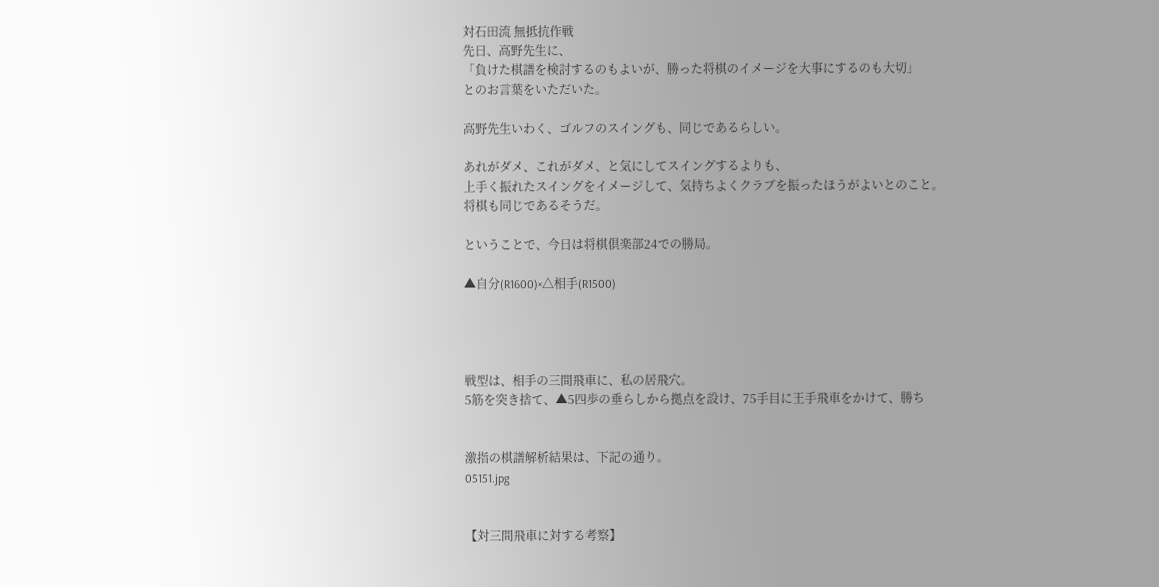対石田流 無抵抗作戦
先日、高野先生に、
「負けた棋譜を検討するのもよいが、勝った将棋のイメージを大事にするのも大切」
とのお言葉をいただいた。

高野先生いわく、ゴルフのスイングも、同じであるらしい。

あれがダメ、これがダメ、と気にしてスイングするよりも、
上手く振れたスイングをイメージして、気持ちよくクラブを振ったほうがよいとのこと。
将棋も同じであるそうだ。

ということで、今日は将棋倶楽部24での勝局。

▲自分(R1600)×△相手(R1500)




戦型は、相手の三間飛車に、私の居飛穴。
5筋を突き捨て、▲5四歩の垂らしから拠点を設け、75手目に王手飛車をかけて、勝ち


激指の棋譜解析結果は、下記の通り。
05151.jpg


【対三間飛車に対する考察】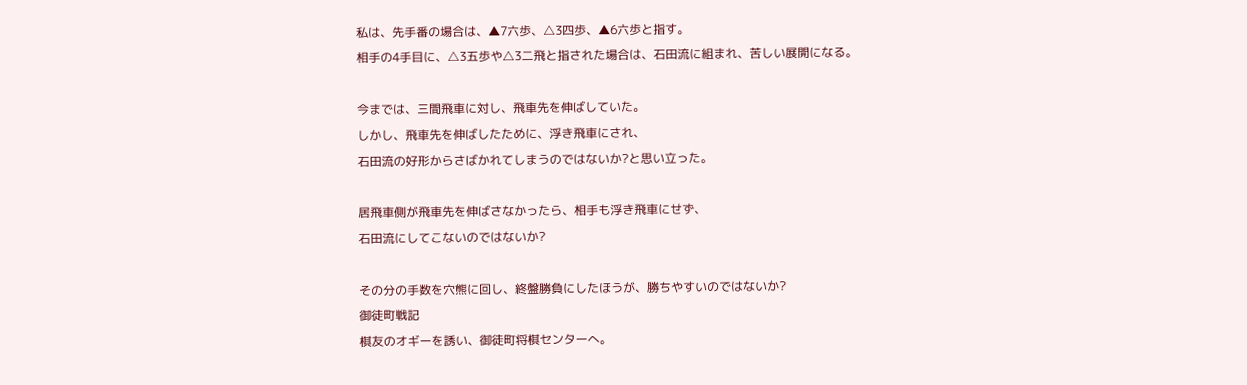私は、先手番の場合は、▲7六歩、△3四歩、▲6六歩と指す。
相手の4手目に、△3五歩や△3二飛と指された場合は、石田流に組まれ、苦しい展開になる。

今までは、三間飛車に対し、飛車先を伸ばしていた。
しかし、飛車先を伸ばしたために、浮き飛車にされ、
石田流の好形からさばかれてしまうのではないか?と思い立った。

居飛車側が飛車先を伸ばさなかったら、相手も浮き飛車にせず、
石田流にしてこないのではないか?

その分の手数を穴熊に回し、終盤勝負にしたほうが、勝ちやすいのではないか?
御徒町戦記
棋友のオギーを誘い、御徒町将棋センターへ。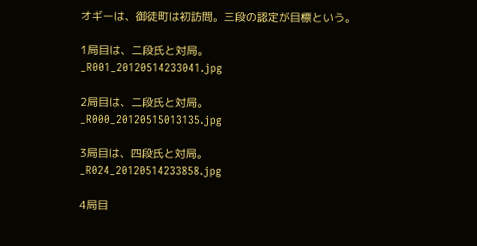オギーは、御徒町は初訪問。三段の認定が目標という。

1局目は、二段氏と対局。
_R001_20120514233041.jpg

2局目は、二段氏と対局。
_R000_20120515013135.jpg

3局目は、四段氏と対局。
_R024_20120514233858.jpg

4局目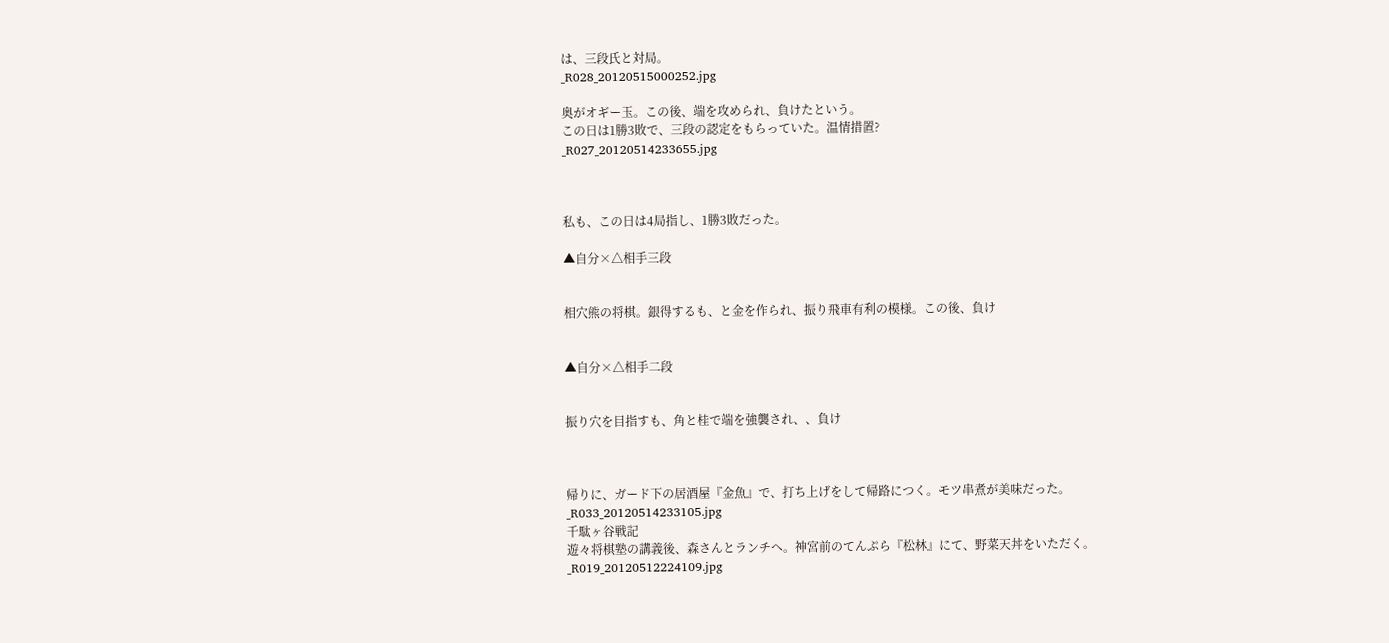は、三段氏と対局。
_R028_20120515000252.jpg

奥がオギー玉。この後、端を攻められ、負けたという。
この日は1勝3敗で、三段の認定をもらっていた。温情措置?
_R027_20120514233655.jpg



私も、この日は4局指し、1勝3敗だった。

▲自分×△相手三段


相穴熊の将棋。銀得するも、と金を作られ、振り飛車有利の模様。この後、負け


▲自分×△相手二段


振り穴を目指すも、角と桂で端を強襲され、、負け



帰りに、ガード下の居酒屋『金魚』で、打ち上げをして帰路につく。モツ串煮が美味だった。
_R033_20120514233105.jpg
千駄ヶ谷戦記
遊々将棋塾の講義後、森さんとランチへ。神宮前のてんぷら『松林』にて、野菜天丼をいただく。
_R019_20120512224109.jpg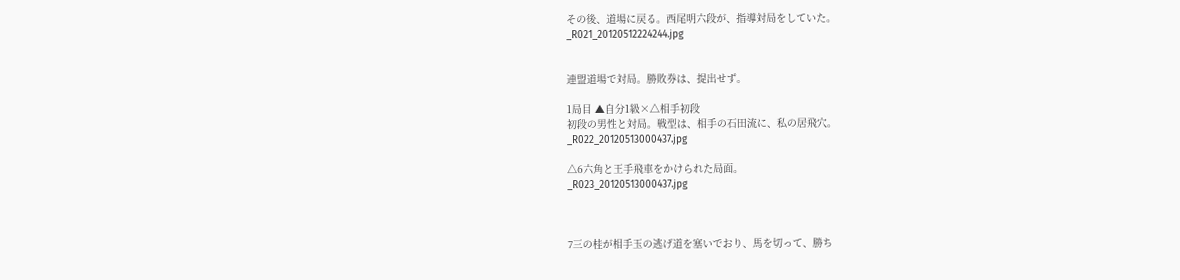その後、道場に戻る。西尾明六段が、指導対局をしていた。
_R021_20120512224244.jpg


連盟道場で対局。勝敗券は、提出せず。

1局目 ▲自分1級×△相手初段
初段の男性と対局。戦型は、相手の石田流に、私の居飛穴。
_R022_20120513000437.jpg

△6六角と王手飛車をかけられた局面。
_R023_20120513000437.jpg



7三の桂が相手玉の逃げ道を塞いでおり、馬を切って、勝ち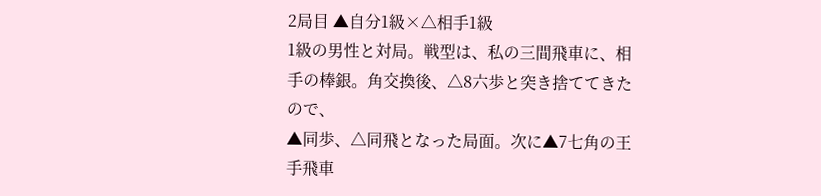2局目 ▲自分1級×△相手1級
1級の男性と対局。戦型は、私の三間飛車に、相手の棒銀。角交換後、△8六歩と突き捨ててきたので、
▲同歩、△同飛となった局面。次に▲7七角の王手飛車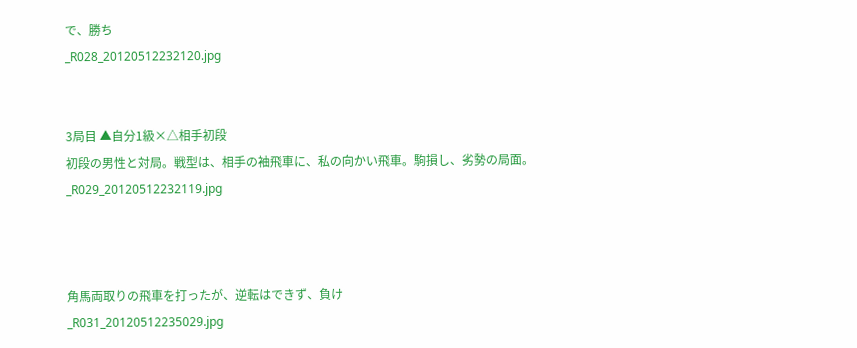で、勝ち
_R028_20120512232120.jpg


3局目 ▲自分1級×△相手初段
初段の男性と対局。戦型は、相手の袖飛車に、私の向かい飛車。駒損し、劣勢の局面。
_R029_20120512232119.jpg



角馬両取りの飛車を打ったが、逆転はできず、負け
_R031_20120512235029.jpg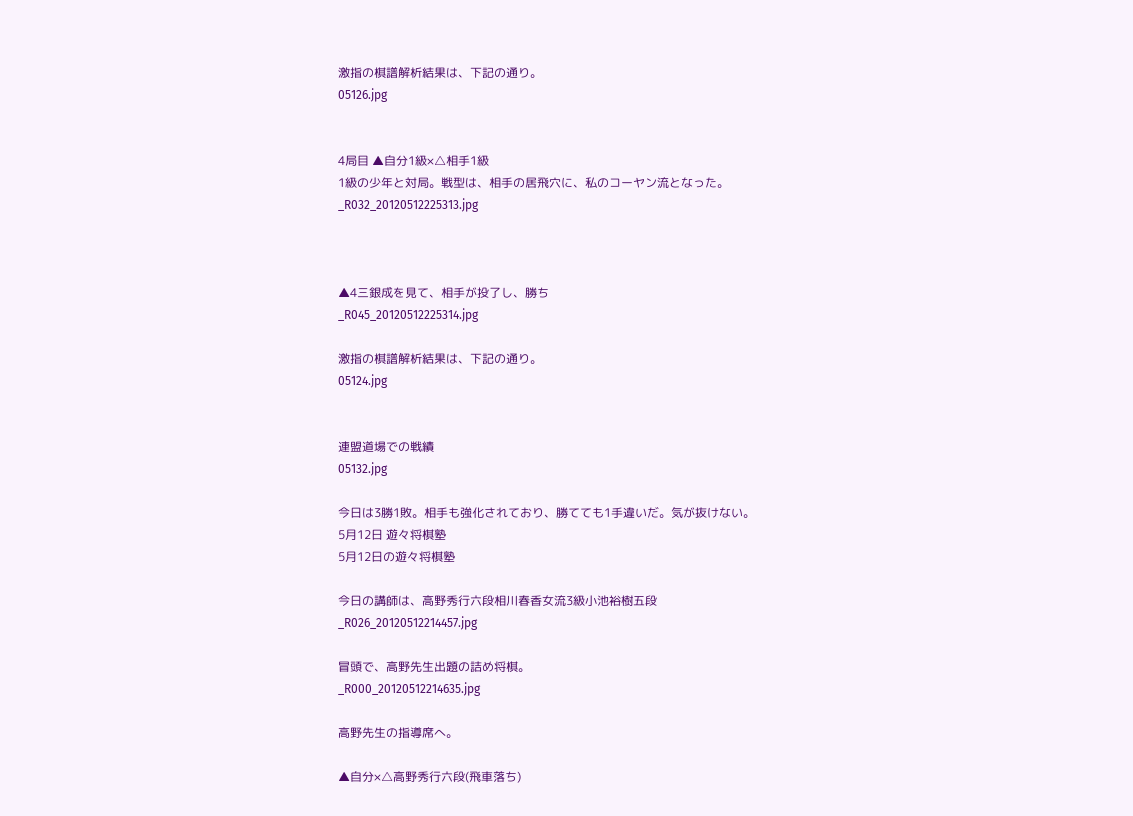激指の棋譜解析結果は、下記の通り。
05126.jpg


4局目 ▲自分1級×△相手1級
1級の少年と対局。戦型は、相手の居飛穴に、私のコーヤン流となった。
_R032_20120512225313.jpg



▲4三銀成を見て、相手が投了し、勝ち
_R045_20120512225314.jpg

激指の棋譜解析結果は、下記の通り。
05124.jpg


連盟道場での戦績
05132.jpg

今日は3勝1敗。相手も強化されており、勝てても1手違いだ。気が抜けない。
5月12日 遊々将棋塾
5月12日の遊々将棋塾

今日の講師は、高野秀行六段相川春香女流3級小池裕樹五段
_R026_20120512214457.jpg

冒頭で、高野先生出題の詰め将棋。
_R000_20120512214635.jpg

高野先生の指導席へ。

▲自分×△高野秀行六段(飛車落ち)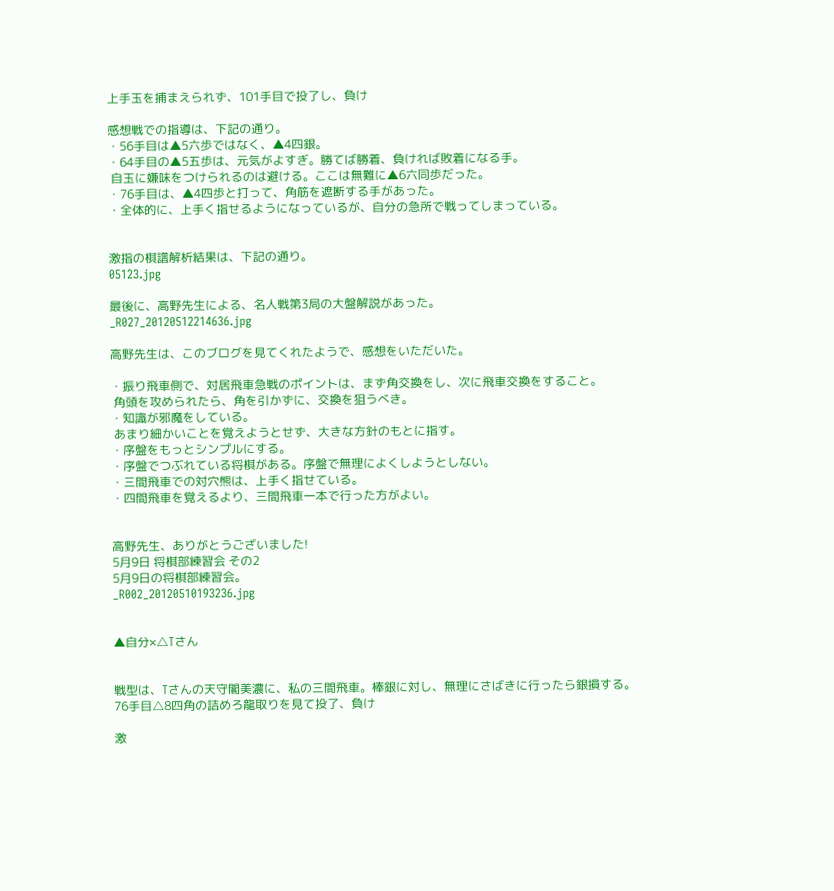上手玉を捕まえられず、101手目で投了し、負け

感想戦での指導は、下記の通り。
・56手目は▲5六歩ではなく、▲4四銀。
・64手目の▲5五歩は、元気がよすぎ。勝てば勝着、負ければ敗着になる手。
 自玉に嫌味をつけられるのは避ける。ここは無難に▲6六同歩だった。
・76手目は、▲4四歩と打って、角筋を遮断する手があった。
・全体的に、上手く指せるようになっているが、自分の急所で戦ってしまっている。


激指の棋譜解析結果は、下記の通り。
05123.jpg

最後に、高野先生による、名人戦第3局の大盤解説があった。
_R027_20120512214636.jpg

高野先生は、このブログを見てくれたようで、感想をいただいた。

・振り飛車側で、対居飛車急戦のポイントは、まず角交換をし、次に飛車交換をすること。
 角頭を攻められたら、角を引かずに、交換を狙うべき。
・知識が邪魔をしている。
 あまり細かいことを覚えようとせず、大きな方針のもとに指す。
・序盤をもっとシンプルにする。
・序盤でつぶれている将棋がある。序盤で無理によくしようとしない。
・三間飛車での対穴熊は、上手く指せている。
・四間飛車を覚えるより、三間飛車一本で行った方がよい。


高野先生、ありがとうございました!
5月9日 将棋部練習会 その2
5月9日の将棋部練習会。
_R002_20120510193236.jpg


▲自分×△Tさん


戦型は、Tさんの天守閣美濃に、私の三間飛車。棒銀に対し、無理にさばきに行ったら銀損する。
76手目△8四角の詰めろ龍取りを見て投了、負け

激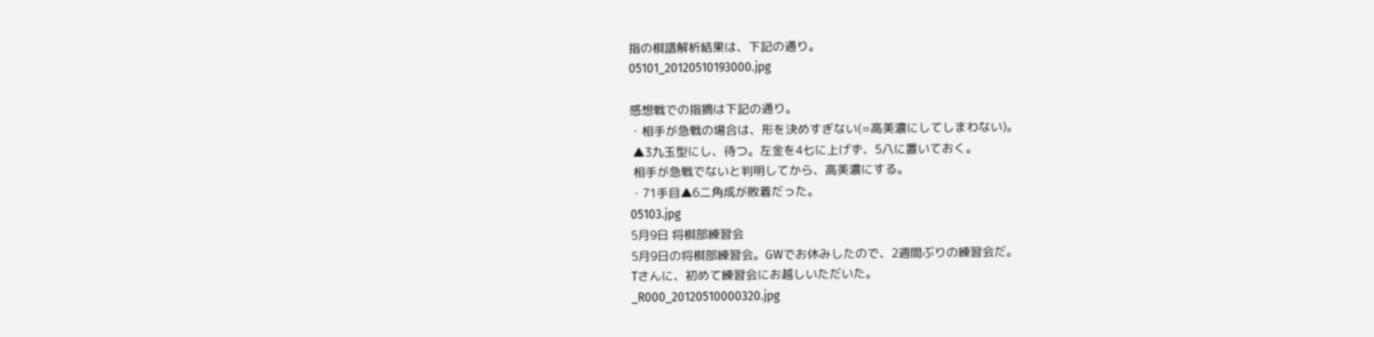指の棋譜解析結果は、下記の通り。
05101_20120510193000.jpg

感想戦での指摘は下記の通り。
・相手が急戦の場合は、形を決めすぎない(=高美濃にしてしまわない)。
 ▲3九玉型にし、待つ。左金を4七に上げず、5八に置いておく。
 相手が急戦でないと判明してから、高美濃にする。
・71手目▲6二角成が敗着だった。
05103.jpg
5月9日 将棋部練習会
5月9日の将棋部練習会。GWでお休みしたので、2週間ぶりの練習会だ。
Tさんに、初めて練習会にお越しいただいた。
_R000_20120510000320.jpg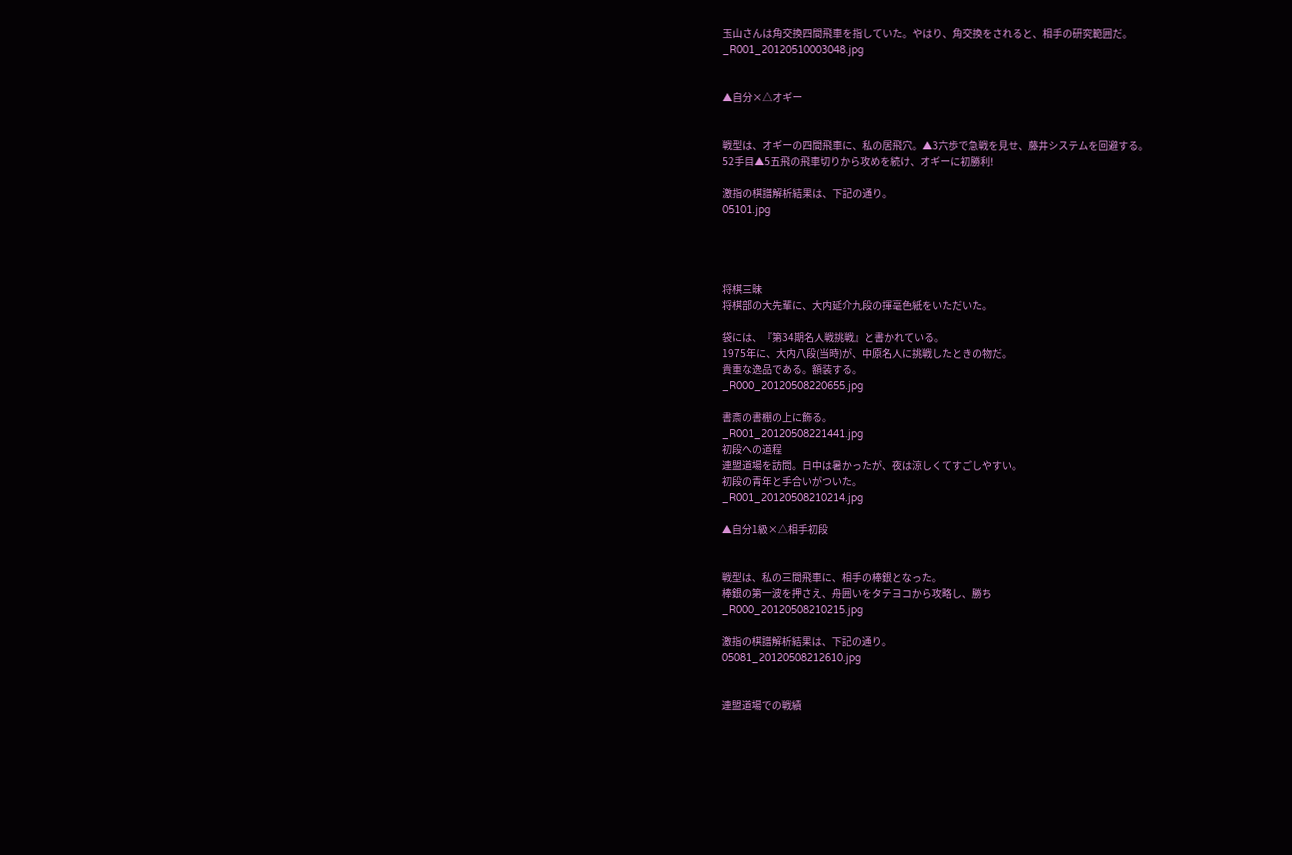玉山さんは角交換四間飛車を指していた。やはり、角交換をされると、相手の研究範囲だ。
_R001_20120510003048.jpg


▲自分×△オギー


戦型は、オギーの四間飛車に、私の居飛穴。▲3六歩で急戦を見せ、藤井システムを回避する。
52手目▲5五飛の飛車切りから攻めを続け、オギーに初勝利!

激指の棋譜解析結果は、下記の通り。
05101.jpg




将棋三昧
将棋部の大先輩に、大内延介九段の揮毫色紙をいただいた。

袋には、『第34期名人戦挑戦』と書かれている。
1975年に、大内八段(当時)が、中原名人に挑戦したときの物だ。
貴重な逸品である。額装する。
_R000_20120508220655.jpg

書斎の書棚の上に飾る。
_R001_20120508221441.jpg
初段への道程
連盟道場を訪問。日中は暑かったが、夜は涼しくてすごしやすい。
初段の青年と手合いがついた。
_R001_20120508210214.jpg

▲自分1級×△相手初段


戦型は、私の三間飛車に、相手の棒銀となった。
棒銀の第一波を押さえ、舟囲いをタテヨコから攻略し、勝ち
_R000_20120508210215.jpg

激指の棋譜解析結果は、下記の通り。
05081_20120508212610.jpg


連盟道場での戦績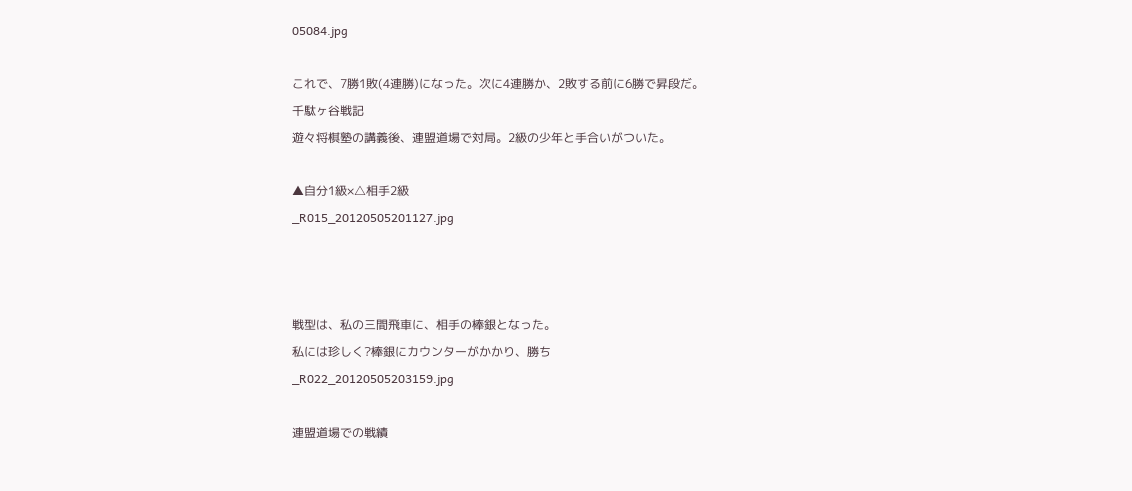05084.jpg

これで、7勝1敗(4連勝)になった。次に4連勝か、2敗する前に6勝で昇段だ。
千駄ヶ谷戦記
遊々将棋塾の講義後、連盟道場で対局。2級の少年と手合いがついた。

▲自分1級×△相手2級
_R015_20120505201127.jpg



戦型は、私の三間飛車に、相手の棒銀となった。
私には珍しく?棒銀にカウンターがかかり、勝ち
_R022_20120505203159.jpg

連盟道場での戦績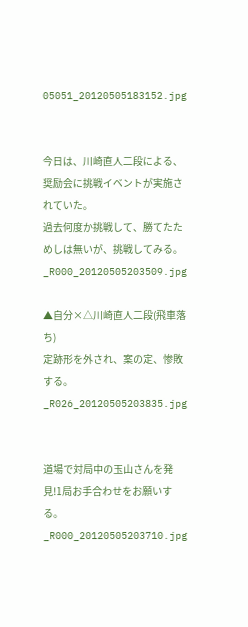05051_20120505183152.jpg


今日は、川崎直人二段による、奨励会に挑戦イベントが実施されていた。
過去何度か挑戦して、勝てたためしは無いが、挑戦してみる。
_R000_20120505203509.jpg

▲自分×△川崎直人二段(飛車落ち)
定跡形を外され、案の定、惨敗する。
_R026_20120505203835.jpg


道場で対局中の玉山さんを発見!1局お手合わせをお願いする。
_R000_20120505203710.jpg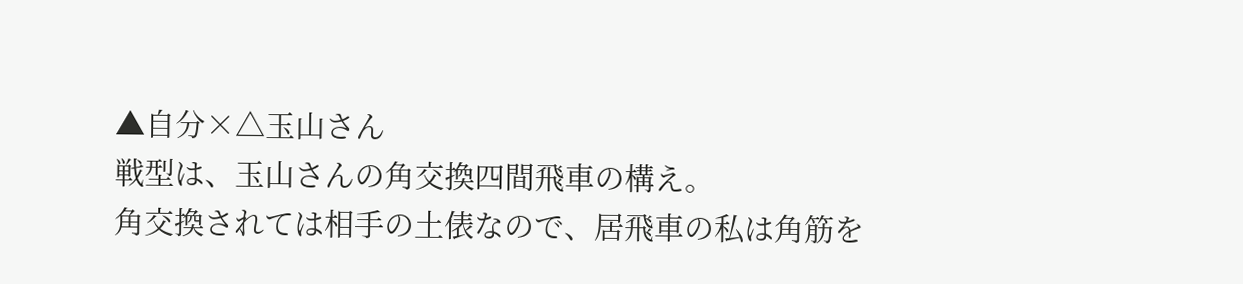▲自分×△玉山さん
戦型は、玉山さんの角交換四間飛車の構え。
角交換されては相手の土俵なので、居飛車の私は角筋を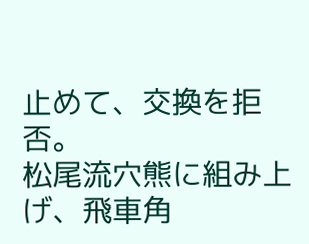止めて、交換を拒否。
松尾流穴熊に組み上げ、飛車角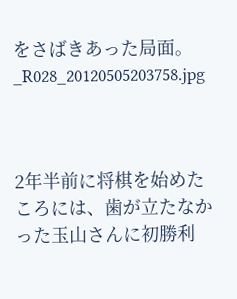をさばきあった局面。
_R028_20120505203758.jpg



2年半前に将棋を始めたころには、歯が立たなかった玉山さんに初勝利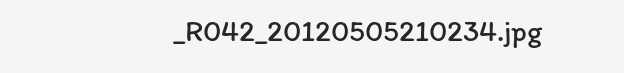_R042_20120505210234.jpg